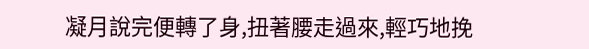凝月說完便轉了身,扭著腰走過來,輕巧地挽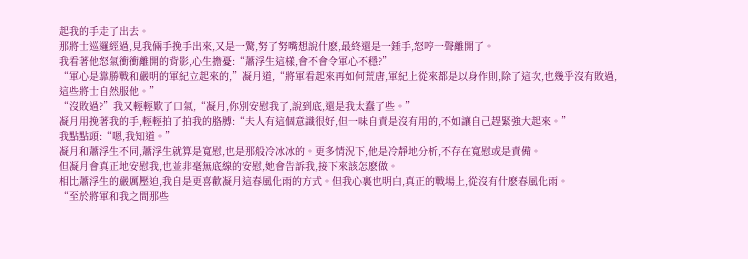起我的手走了出去。
那將士巡邏經過,見我倆手挽手出來,又是一驚,努了努嘴想說什麽,最終還是一錘手,怒哼一聲離開了。
我看著他怒氣衝衝離開的背影,心生擔憂:“蕭浮生這樣,會不會令軍心不穩?”
“軍心是靠勝戰和嚴明的軍紀立起來的,”凝月道,“將軍看起來再如何荒唐,軍紀上從來都是以身作則,除了這次,也幾乎沒有敗過,這些將士自然服他。”
“沒敗過?”我又輕輕歎了口氣,“凝月,你別安慰我了,說到底,還是我太蠢了些。”
凝月用挽著我的手,輕輕拍了拍我的胳膊:“夫人有這個意識很好,但一味自責是沒有用的,不如讓自己趕緊強大起來。”
我點點頭:“嗯,我知道。”
凝月和蕭浮生不同,蕭浮生就算是寬慰,也是那般冷冰冰的。更多情況下,他是冷靜地分析,不存在寬慰或是責備。
但凝月會真正地安慰我,也並非毫無底線的安慰,她會告訴我,接下來該怎麽做。
相比蕭浮生的嚴厲壓迫,我自是更喜歡凝月這春風化雨的方式。但我心裏也明白,真正的戰場上,從沒有什麽春風化雨。
“至於將軍和我之間那些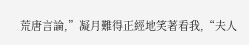荒唐言論,”凝月難得正經地笑著看我,“夫人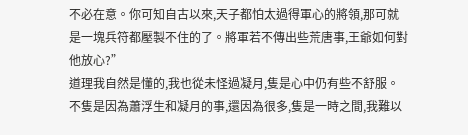不必在意。你可知自古以來,天子都怕太過得軍心的將領,那可就是一塊兵符都壓製不住的了。將軍若不傳出些荒唐事,王爺如何對他放心?”
道理我自然是懂的,我也從未怪過凝月,隻是心中仍有些不舒服。不隻是因為蕭浮生和凝月的事,還因為很多,隻是一時之間,我難以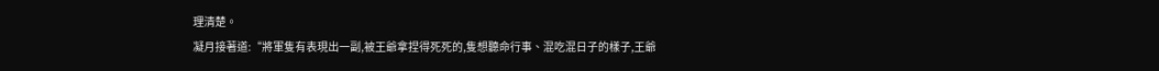理清楚。
凝月接著道:“將軍隻有表現出一副,被王爺拿捏得死死的,隻想聽命行事、混吃混日子的樣子,王爺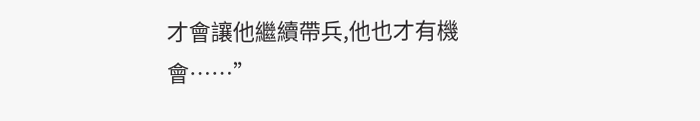才會讓他繼續帶兵,他也才有機會……”